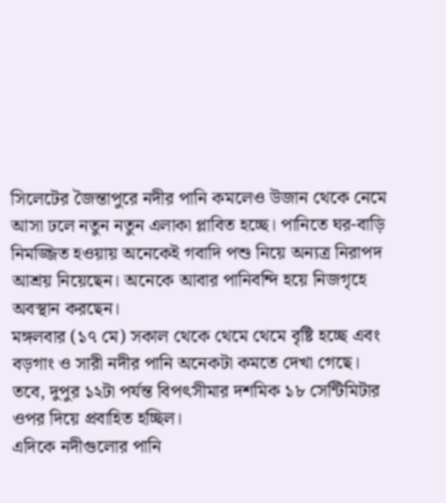সিলেটের জৈন্তাপুরে নদীর পানি কমলেও উজান থেকে নেমে আসা ঢলে নতুন নতুন এলাকা প্লাবিত হচ্ছে। পানিতে ঘর-বাড়ি নিমজ্জিত হওয়ায় অনেকেই গবাদি পশু নিয়ে অন্যত্র নিরাপদ আশ্রয় নিয়েছেন। অনেকে আবার পানিবন্দি হয়ে নিজগৃহে অবস্থান করছেন।
মঙ্গলবার (১৭ মে) সকাল থেকে থেমে থেমে বৃষ্টি হচ্ছে এবং বড়গাং ও সারী নদীর পানি অনেকটা কমতে দেখা গেছে। তবে, দুপুর ১২টা পর্যন্ত বিপৎসীমার দশমিক ১৮ সেন্টিমিটার ওপর দিয়ে প্রবাহিত হচ্ছিল।
এদিকে নদীগুলোর পানি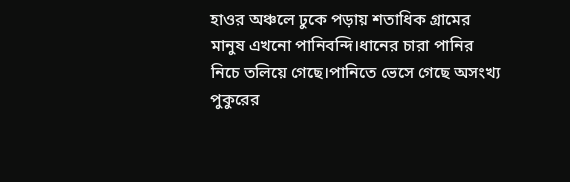হাওর অঞ্চলে ঢুকে পড়ায় শতাধিক গ্রামের মানুষ এখনো পানিবন্দি।ধানের চারা পানির নিচে তলিয়ে গেছে।পানিতে ভেসে গেছে অসংখ্য পুকুরের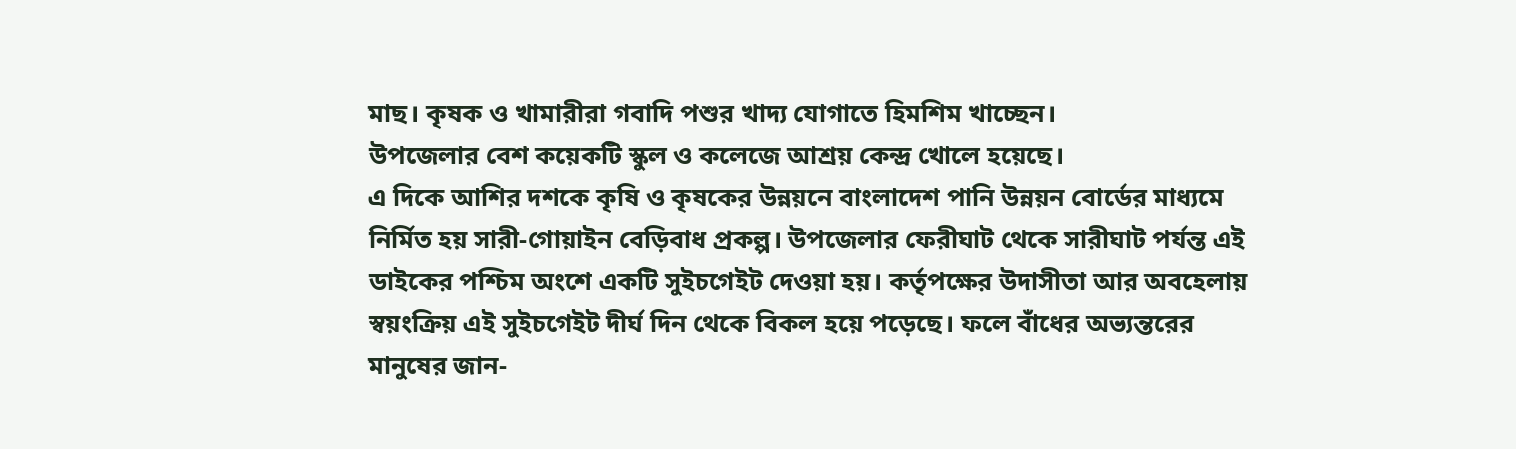মাছ। কৃষক ও খামারীরা গবাদি পশুর খাদ্য যোগাতে হিমশিম খাচ্ছেন।
উপজেলার বেশ কয়েকটি স্কুল ও কলেজে আশ্রয় কেন্দ্র খোলে হয়েছে।
এ দিকে আশির দশকে কৃষি ও কৃষকের উন্নয়নে বাংলাদেশ পানি উন্নয়ন বোর্ডের মাধ্যমে নির্মিত হয় সারী-গোয়াইন বেড়িবাধ প্রকল্প। উপজেলার ফেরীঘাট থেকে সারীঘাট পর্যন্ত এই ডাইকের পশ্চিম অংশে একটি সুইচগেইট দেওয়া হয়। কর্তৃপক্ষের উদাসীতা আর অবহেলায় স্বয়ংক্রিয় এই সুইচগেইট দীর্ঘ দিন থেকে বিকল হয়ে পড়েছে। ফলে বাঁধের অভ্যন্তরের মানুষের জান-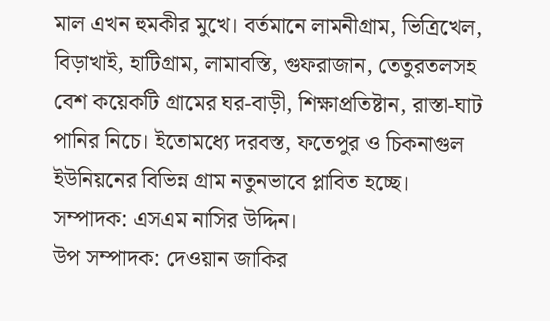মাল এখন হুমকীর মুখে। বর্তমানে লামনীগ্রাম, ভিত্রিখেল, বিড়াখাই, হাটিগ্রাম, লামাবস্তি, গুফরাজান, তেতুরতলসহ বেশ কয়েকটি গ্রামের ঘর-বাড়ী, শিক্ষাপ্রতিষ্টান, রাস্তা-ঘাট পানির নিচে। ইতোমধ্যে দরবস্ত, ফতেপুর ও চিকনাগুল ইউনিয়নের বিভিন্ন গ্রাম নতুনভাবে প্লাবিত হচ্ছে।
সম্পাদক: এসএম নাসির উদ্দিন।
উপ সম্পাদক: দেওয়ান জাকির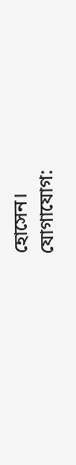হোসেন।
যোগাযোগ: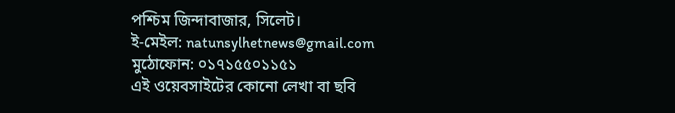পশ্চিম জিন্দাবাজার, সিলেট।
ই-মেইল: natunsylhetnews@gmail.com
মুঠোফোন: ০১৭১৫৫০১১৫১
এই ওয়েবসাইটের কোনো লেখা বা ছবি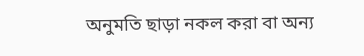অনুমতি ছাড়া নকল করা বা অন্য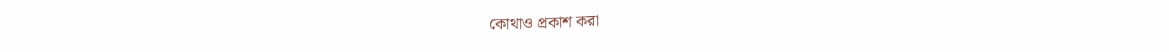কোথাও প্রকাশ করা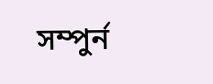সম্পুর্ন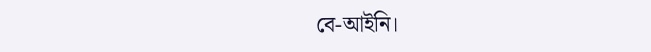বে-আইনি।